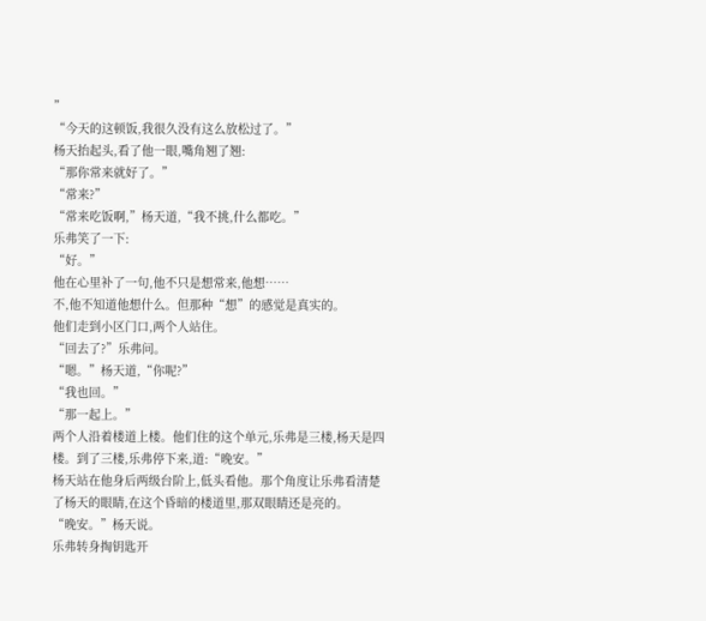”
“今天的这顿饭,我很久没有这么放松过了。”
杨天抬起头,看了他一眼,嘴角翘了翘:
“那你常来就好了。”
“常来?”
“常来吃饭啊,”杨天道,“我不挑,什么都吃。”
乐弗笑了一下:
“好。”
他在心里补了一句,他不只是想常来,他想……
不,他不知道他想什么。但那种“想”的感觉是真实的。
他们走到小区门口,两个人站住。
“回去了?”乐弗问。
“嗯。”杨天道,“你呢?”
“我也回。”
“那一起上。”
两个人沿着楼道上楼。他们住的这个单元,乐弗是三楼,杨天是四楼。到了三楼,乐弗停下来,道:“晚安。”
杨天站在他身后两级台阶上,低头看他。那个角度让乐弗看清楚了杨天的眼睛,在这个昏暗的楼道里,那双眼睛还是亮的。
“晚安。”杨天说。
乐弗转身掏钥匙开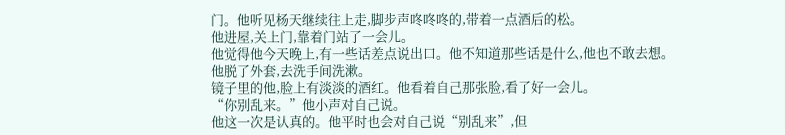门。他听见杨天继续往上走,脚步声咚咚咚的,带着一点酒后的松。
他进屋,关上门,靠着门站了一会儿。
他觉得他今天晚上,有一些话差点说出口。他不知道那些话是什么,他也不敢去想。
他脱了外套,去洗手间洗漱。
镜子里的他,脸上有淡淡的酒红。他看着自己那张脸,看了好一会儿。
“你别乱来。”他小声对自己说。
他这一次是认真的。他平时也会对自己说“别乱来”,但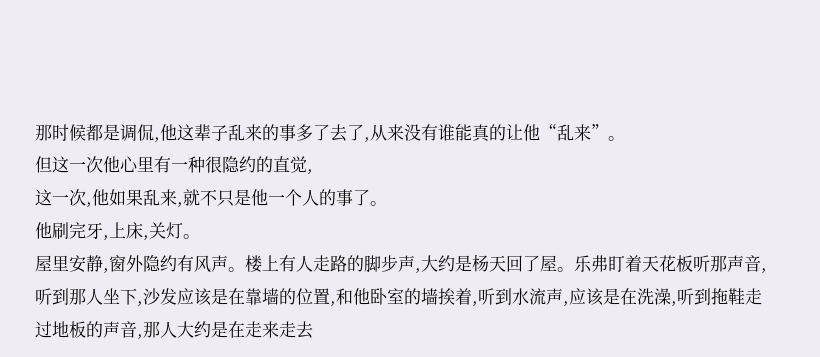那时候都是调侃,他这辈子乱来的事多了去了,从来没有谁能真的让他“乱来”。
但这一次他心里有一种很隐约的直觉,
这一次,他如果乱来,就不只是他一个人的事了。
他刷完牙,上床,关灯。
屋里安静,窗外隐约有风声。楼上有人走路的脚步声,大约是杨天回了屋。乐弗盯着天花板听那声音,听到那人坐下,沙发应该是在靠墙的位置,和他卧室的墙挨着,听到水流声,应该是在洗澡,听到拖鞋走过地板的声音,那人大约是在走来走去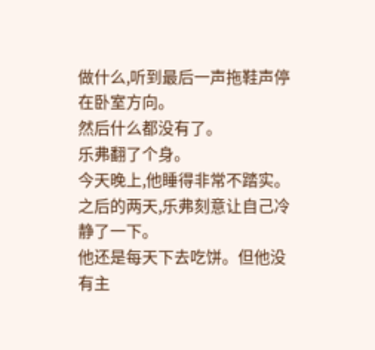做什么,听到最后一声拖鞋声停在卧室方向。
然后什么都没有了。
乐弗翻了个身。
今天晚上,他睡得非常不踏实。
之后的两天,乐弗刻意让自己冷静了一下。
他还是每天下去吃饼。但他没有主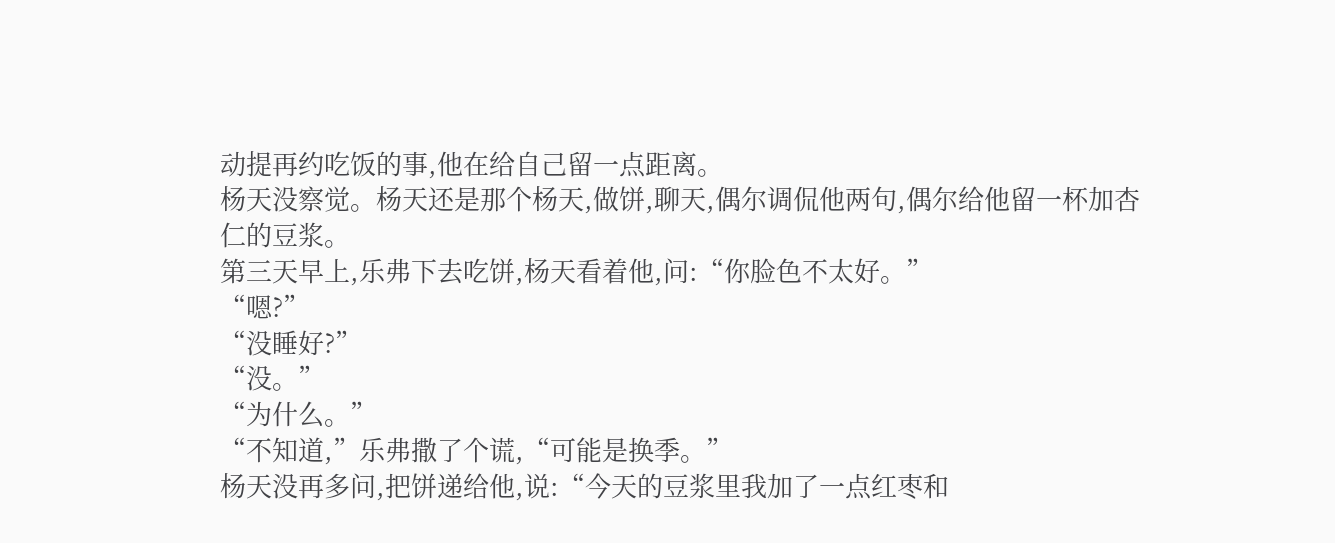动提再约吃饭的事,他在给自己留一点距离。
杨天没察觉。杨天还是那个杨天,做饼,聊天,偶尔调侃他两句,偶尔给他留一杯加杏仁的豆浆。
第三天早上,乐弗下去吃饼,杨天看着他,问:“你脸色不太好。”
“嗯?”
“没睡好?”
“没。”
“为什么。”
“不知道,”乐弗撒了个谎,“可能是换季。”
杨天没再多问,把饼递给他,说:“今天的豆浆里我加了一点红枣和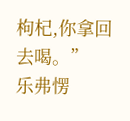枸杞,你拿回去喝。”
乐弗愣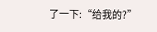了一下:“给我的?”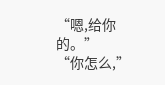“嗯,给你的。”
“你怎么,”